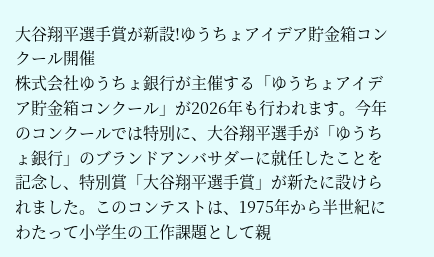大谷翔平選手賞が新設!ゆうちょアイデア貯金箱コンクール開催
株式会社ゆうちょ銀行が主催する「ゆうちょアイデア貯金箱コンクール」が2026年も行われます。今年のコンクールでは特別に、大谷翔平選手が「ゆうちょ銀行」のブランドアンバサダーに就任したことを記念し、特別賞「大谷翔平選手賞」が新たに設けられました。このコンテストは、1975年から半世紀にわたって小学生の工作課題として親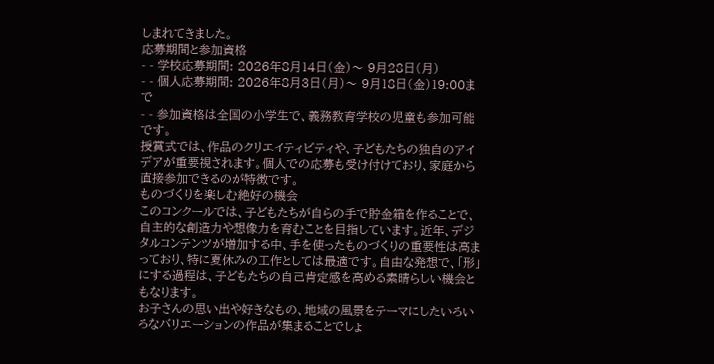しまれてきました。
応募期間と参加資格
- - 学校応募期間: 2026年8月14日(金)〜 9月28日(月)
- - 個人応募期間: 2026年8月3日(月)〜 9月18日(金)19:00まで
- - 参加資格は全国の小学生で、義務教育学校の児童も参加可能です。
授賞式では、作品のクリエイティビティや、子どもたちの独自のアイデアが重要視されます。個人での応募も受け付けており、家庭から直接参加できるのが特徴です。
ものづくりを楽しむ絶好の機会
このコンクールでは、子どもたちが自らの手で貯金箱を作ることで、自主的な創造力や想像力を育むことを目指しています。近年、デジタルコンテンツが増加する中、手を使ったものづくりの重要性は高まっており、特に夏休みの工作としては最適です。自由な発想で、「形」にする過程は、子どもたちの自己肯定感を高める素晴らしい機会ともなります。
お子さんの思い出や好きなもの、地域の風景をテーマにしたいろいろなバリエーションの作品が集まることでしょ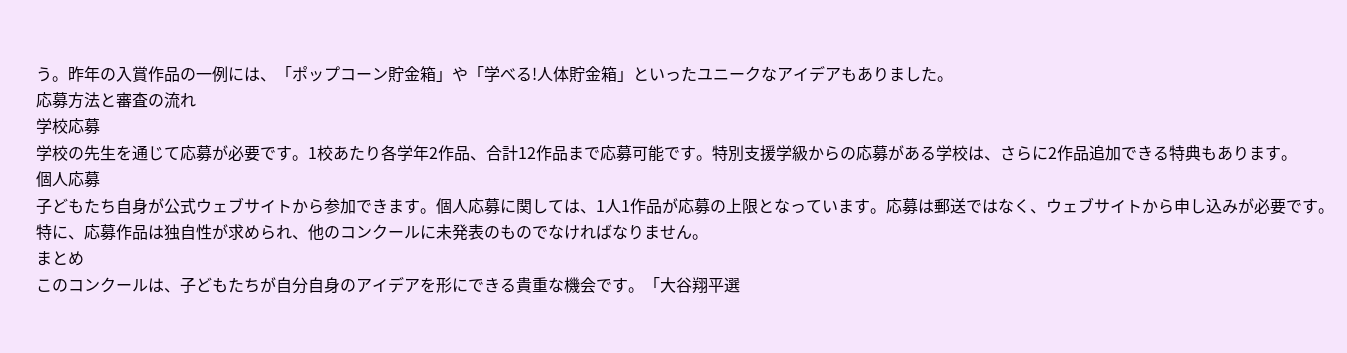う。昨年の入賞作品の一例には、「ポップコーン貯金箱」や「学べる!人体貯金箱」といったユニークなアイデアもありました。
応募方法と審査の流れ
学校応募
学校の先生を通じて応募が必要です。1校あたり各学年2作品、合計12作品まで応募可能です。特別支援学級からの応募がある学校は、さらに2作品追加できる特典もあります。
個人応募
子どもたち自身が公式ウェブサイトから参加できます。個人応募に関しては、1人1作品が応募の上限となっています。応募は郵送ではなく、ウェブサイトから申し込みが必要です。特に、応募作品は独自性が求められ、他のコンクールに未発表のものでなければなりません。
まとめ
このコンクールは、子どもたちが自分自身のアイデアを形にできる貴重な機会です。「大谷翔平選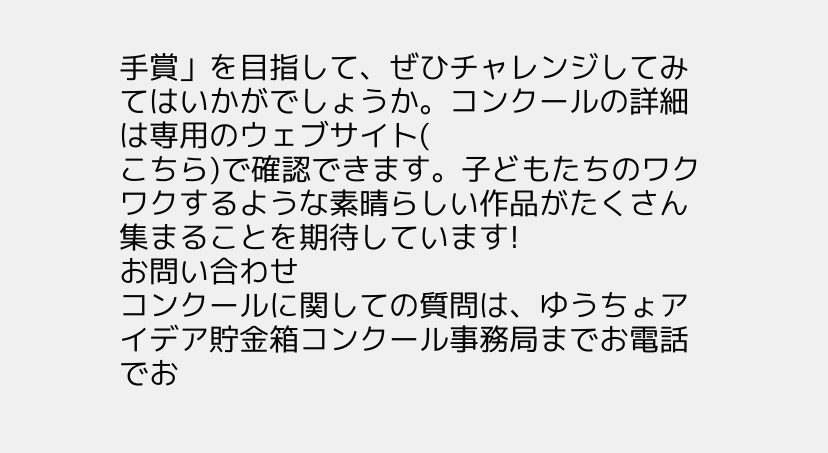手賞」を目指して、ぜひチャレンジしてみてはいかがでしょうか。コンクールの詳細は専用のウェブサイト(
こちら)で確認できます。子どもたちのワクワクするような素晴らしい作品がたくさん集まることを期待しています!
お問い合わせ
コンクールに関しての質問は、ゆうちょアイデア貯金箱コンクール事務局までお電話でお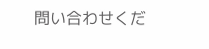問い合わせくだ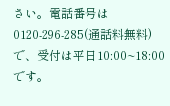さい。電話番号は0120-296-285(通話料無料)で、受付は平日10:00~18:00です。